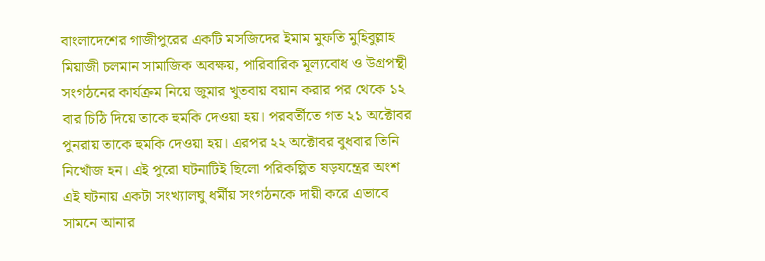বাংলাদেশের গাজীপুরের একটি মসজিদের ইমাম মুফতি মুহিবুল্লাহ মিয়াজী চলমান সামাজিক অবক্ষয়, পারিবারিক মূল্যবোধ ও উগ্রপন্থী সংগঠনের কার্যক্রম নিয়ে জুমার খুতবায় বয়ান করার পর থেকে ১২ বার চিঠি দিয়ে তাকে হুমকি দেওয়া হয়। পরবর্তীতে গত ২১ অক্টোবর পুনরায় তাকে হুমকি দেওয়া হয়। এরপর ২২ অক্টোবর বুধবার তিনি নিখোঁজ হন। এই পুরো ঘটনাটিই ছিলো পরিকল্পিত ষড়যন্ত্রের অংশ এই ঘটনায় একটা সংখ্যালঘু ধর্মীয় সংগঠনকে দায়ী করে এভাবে সামনে আনার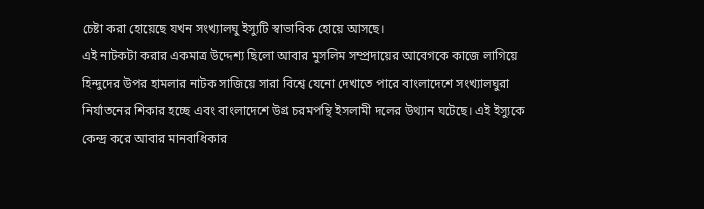চেষ্টা করা হোয়েছে যখন সংখ্যালঘু ইস্যুটি স্বাভাবিক হোয়ে আসছে।
এই নাটকটা করার একমাত্র উদ্দেশ্য ছিলো আবার মুসলিম সম্প্রদায়ের আবেগকে কাজে লাগিয়ে হিন্দুদের উপর হামলার নাটক সাজিয়ে সারা বিশ্বে যেনো দেখাতে পারে বাংলাদেশে সংখ্যালঘুরা নির্যাতনের শিকার হচ্ছে এবং বাংলাদেশে উগ্র চরমপন্থি ইসলামী দলের উথ্যান ঘটেছে। এই ইস্যুকে কেন্দ্র করে আবার মানবাধিকার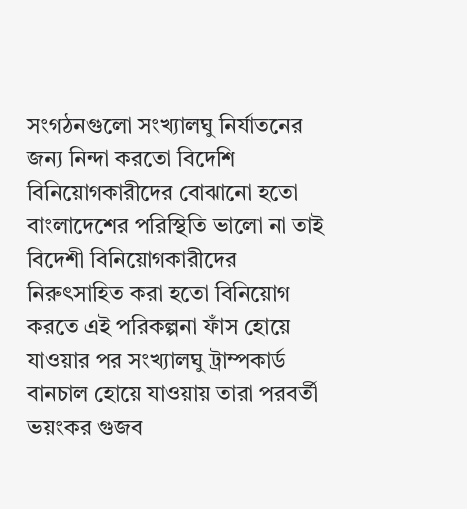সংগঠনগুলো সংখ্যালঘু নির্যাতনের জন্য নিন্দা করতো বিদেশি বিনিয়োগকারীদের বোঝানো হতো বাংলাদেশের পরিস্থিতি ভালো না তাই বিদেশী বিনিয়োগকারীদের নিরুৎসাহিত করা হতো বিনিয়োগ করতে এই পরিকল্পনা ফাঁস হোয়ে যাওয়ার পর সংখ্যালঘু ট্রাম্পকার্ড বানচাল হোয়ে যাওয়ায় তারা পরবর্তী ভয়ংকর গুজব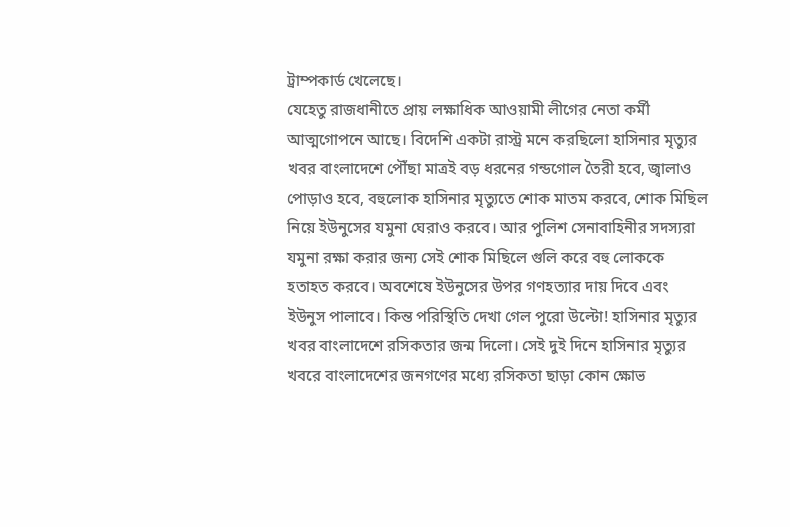ট্রাম্পকার্ড খেলেছে।
যেহেতু রাজধানীতে প্রায় লক্ষাধিক আওয়ামী লীগের নেতা কর্মী আত্মগোপনে আছে। বিদেশি একটা রাস্ট্র মনে করছিলো হাসিনার মৃত্যুর খবর বাংলাদেশে পৌঁছা মাত্রই বড় ধরনের গন্ডগোল তৈরী হবে, জ্বালাও পোড়াও হবে, বহুলোক হাসিনার মৃত্যুতে শোক মাতম করবে, শোক মিছিল নিয়ে ইউনুসের যমুনা ঘেরাও করবে। আর পুলিশ সেনাবাহিনীর সদস্যরা যমুনা রক্ষা করার জন্য সেই শোক মিছিলে গুলি করে বহু লোককে হতাহত করবে। অবশেষে ইউনুসের উপর গণহত্যার দায় দিবে এবং ইউনুস পালাবে। কিন্ত পরিস্থিতি দেখা গেল পুরো উল্টো! হাসিনার মৃত্যুর খবর বাংলাদেশে রসিকতার জন্ম দিলো। সেই দুই দিনে হাসিনার মৃত্যুর খবরে বাংলাদেশের জনগণের মধ্যে রসিকতা ছাড়া কোন ক্ষোভ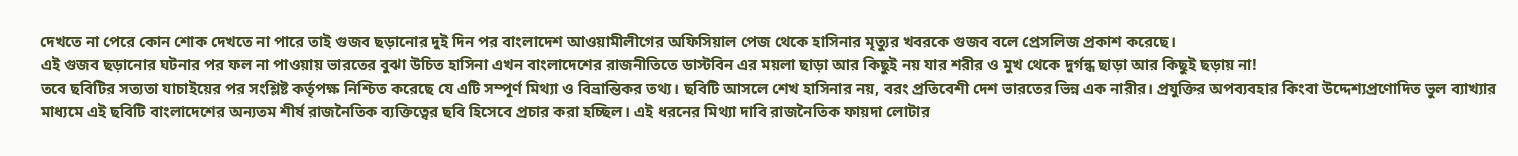দেখতে না পেরে কোন শোক দেখতে না পারে তাই গুজব ছড়ানোর দুই দিন পর বাংলাদেশ আওয়ামীলীগের অফিসিয়াল পেজ থেকে হাসিনার মৃত্যুর খবরকে গুজব বলে প্রেসলিজ প্রকাশ করেছে।
এই গুজব ছড়ানোর ঘটনার পর ফল না পাওয়ায় ভারতের বুঝা উচিত হাসিনা এখন বাংলাদেশের রাজনীতিতে ডাস্টবিন এর ময়লা ছাড়া আর কিছুই নয় যার শরীর ও মুখ থেকে দুর্গন্ধ ছাড়া আর কিছুই ছড়ায় না!
তবে ছবিটির সত্যতা যাচাইয়ের পর সংশ্লিষ্ট কর্তৃপক্ষ নিশ্চিত করেছে যে এটি সম্পূর্ণ মিথ্যা ও বিভ্রান্তিকর তথ্য। ছবিটি আসলে শেখ হাসিনার নয়, বরং প্রতিবেশী দেশ ভারতের ভিন্ন এক নারীর। প্রযুক্তির অপব্যবহার কিংবা উদ্দেশ্যপ্রণোদিত ভুল ব্যাখ্যার মাধ্যমে এই ছবিটি বাংলাদেশের অন্যতম শীর্ষ রাজনৈতিক ব্যক্তিত্বের ছবি হিসেবে প্রচার করা হচ্ছিল। এই ধরনের মিথ্যা দাবি রাজনৈতিক ফায়দা লোটার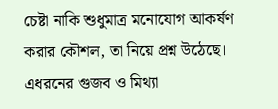চেষ্টা নাকি শুধুমাত্র মনোযোগ আকর্ষণ করার কৌশল, তা নিয়ে প্রশ্ন উঠেছে।
এধরনের গুজব ও মিথ্যা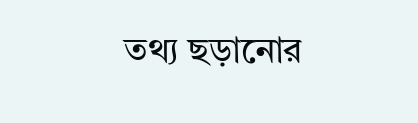তথ্য ছড়ানোর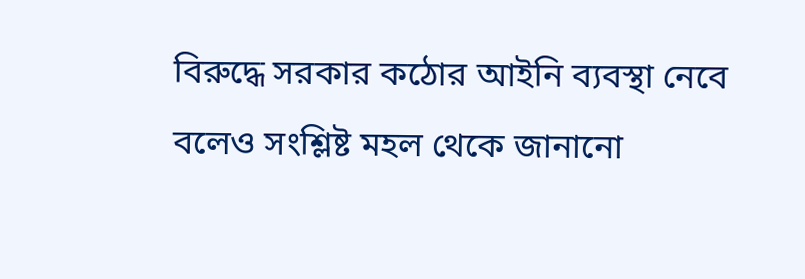বিরুদ্ধে সরকার কঠোর আইনি ব্যবস্থা নেবে বলেও সংশ্লিষ্ট মহল থেকে জানানো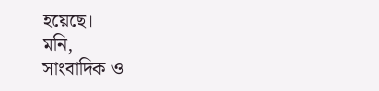হয়েছে।
মনি,
সাংবাদিক ও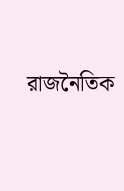রাজনৈতিক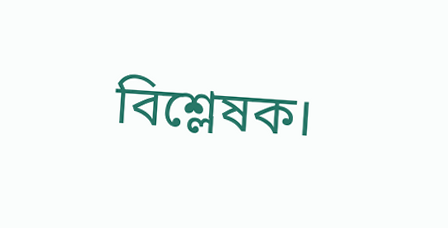বিশ্লেষক।